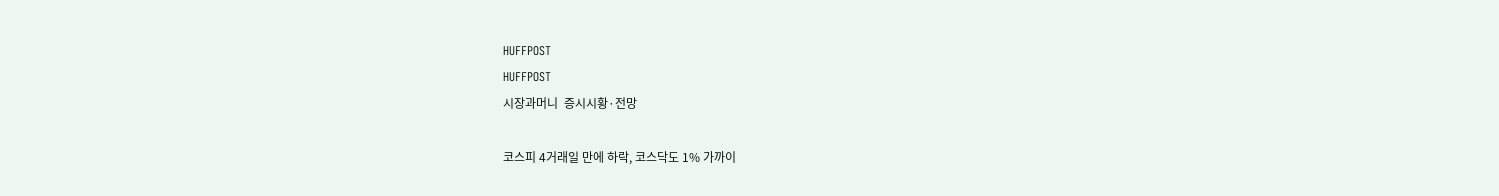HUFFPOST
HUFFPOST
시장과머니  증시시황·전망

코스피 4거래일 만에 하락, 코스닥도 1% 가까이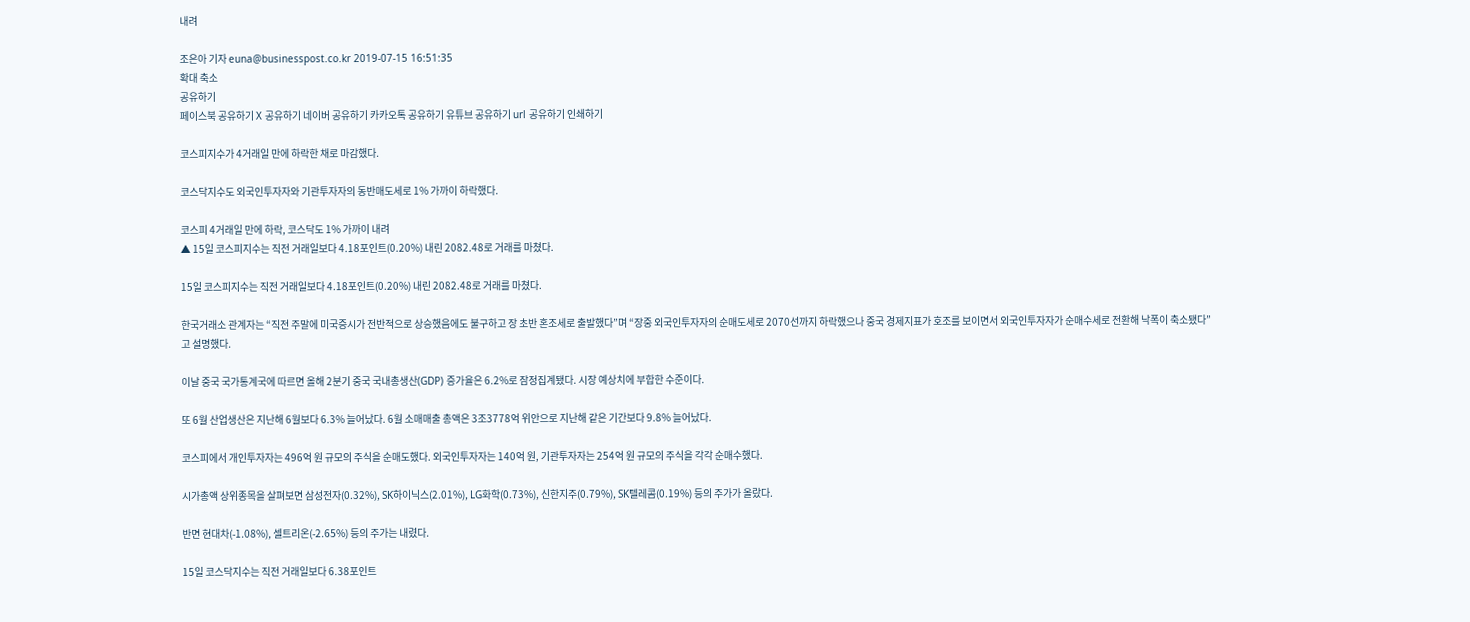내려

조은아 기자 euna@businesspost.co.kr 2019-07-15 16:51:35
확대 축소
공유하기
페이스북 공유하기 X 공유하기 네이버 공유하기 카카오톡 공유하기 유튜브 공유하기 url 공유하기 인쇄하기

코스피지수가 4거래일 만에 하락한 채로 마감했다.

코스닥지수도 외국인투자자와 기관투자자의 동반매도세로 1% 가까이 하락했다.

코스피 4거래일 만에 하락, 코스닥도 1% 가까이 내려
▲ 15일 코스피지수는 직전 거래일보다 4.18포인트(0.20%) 내린 2082.48로 거래를 마쳤다.

15일 코스피지수는 직전 거래일보다 4.18포인트(0.20%) 내린 2082.48로 거래를 마쳤다.

한국거래소 관계자는 “직전 주말에 미국증시가 전반적으로 상승했음에도 불구하고 장 초반 혼조세로 출발했다”며 “장중 외국인투자자의 순매도세로 2070선까지 하락했으나 중국 경제지표가 호조를 보이면서 외국인투자자가 순매수세로 전환해 낙폭이 축소됐다”고 설명했다.

이날 중국 국가통계국에 따르면 올해 2분기 중국 국내총생산(GDP) 증가율은 6.2%로 잠정집계됐다. 시장 예상치에 부합한 수준이다.

또 6월 산업생산은 지난해 6월보다 6.3% 늘어났다. 6월 소매매출 총액은 3조3778억 위안으로 지난해 같은 기간보다 9.8% 늘어났다.

코스피에서 개인투자자는 496억 원 규모의 주식을 순매도했다. 외국인투자자는 140억 원, 기관투자자는 254억 원 규모의 주식을 각각 순매수했다.

시가총액 상위종목을 살펴보면 삼성전자(0.32%), SK하이닉스(2.01%), LG화학(0.73%), 신한지주(0.79%), SK텔레콤(0.19%) 등의 주가가 올랐다.

반면 현대차(-1.08%), 셀트리온(-2.65%) 등의 주가는 내렸다.

15일 코스닥지수는 직전 거래일보다 6.38포인트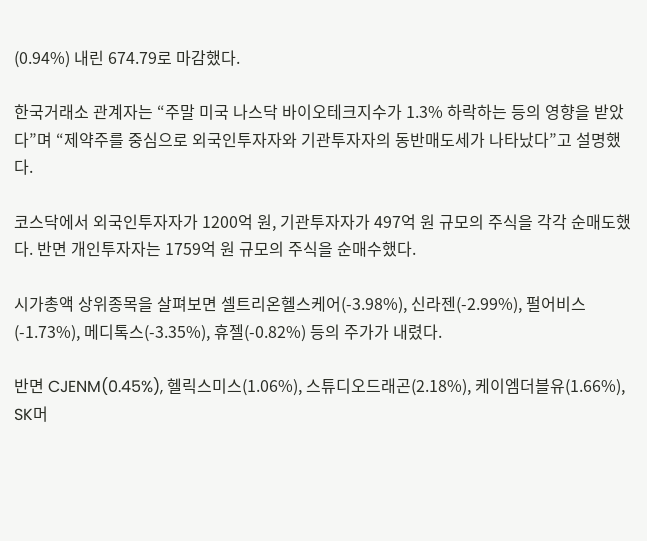(0.94%) 내린 674.79로 마감했다.

한국거래소 관계자는 “주말 미국 나스닥 바이오테크지수가 1.3% 하락하는 등의 영향을 받았다”며 “제약주를 중심으로 외국인투자자와 기관투자자의 동반매도세가 나타났다”고 설명했다.

코스닥에서 외국인투자자가 1200억 원, 기관투자자가 497억 원 규모의 주식을 각각 순매도했다. 반면 개인투자자는 1759억 원 규모의 주식을 순매수했다.

시가총액 상위종목을 살펴보면 셀트리온헬스케어(-3.98%), 신라젠(-2.99%), 펄어비스(-1.73%), 메디톡스(-3.35%), 휴젤(-0.82%) 등의 주가가 내렸다.

반면 CJENM(0.45%), 헬릭스미스(1.06%), 스튜디오드래곤(2.18%), 케이엠더블유(1.66%), SK머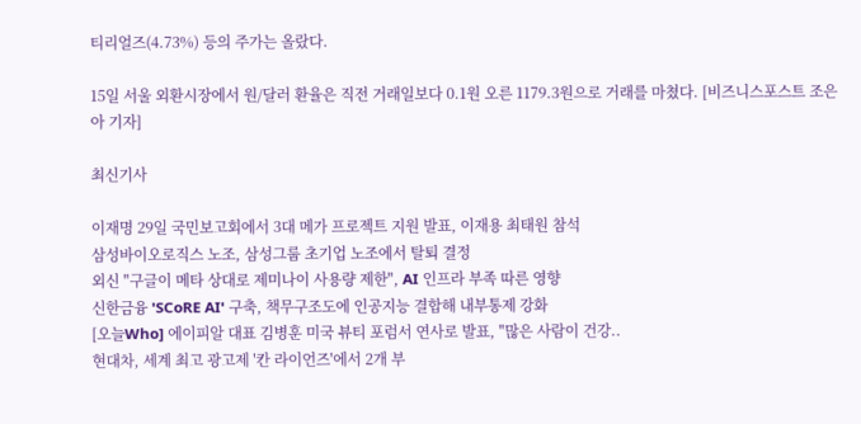티리얼즈(4.73%) 등의 주가는 올랐다.

15일 서울 외환시장에서 원/달러 환율은 직전 거래일보다 0.1원 오른 1179.3원으로 거래를 마쳤다. [비즈니스포스트 조은아 기자]

최신기사

이재명 29일 국민보고회에서 3대 메가 프로젝트 지원 발표, 이재용 최태원 참석
삼성바이오로직스 노조, 삼성그룹 초기업 노조에서 탈퇴 결정
외신 "구글이 메타 상대로 제미나이 사용량 제한", AI 인프라 부족 따른 영향
신한금융 'SCoRE AI' 구축, 책무구조도에 인공지능 결합해 내부통제 강화
[오늘Who] 에이피알 대표 김병훈 미국 뷰티 포럼서 연사로 발표, "많은 사람이 건강..
현대차, 세계 최고 광고제 '칸 라이언즈'에서 2개 부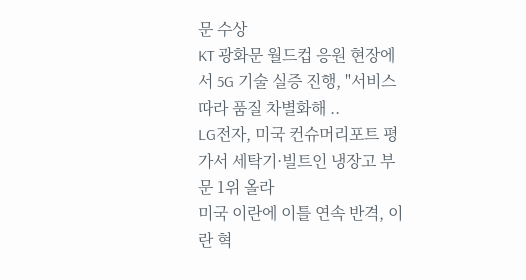문 수상
KT 광화문 월드컵 응원 현장에서 5G 기술 실증 진행, "서비스 따라 품질 차별화해 ..
LG전자, 미국 컨슈머리포트 평가서 세탁기·빌트인 냉장고 부문 1위 올라
미국 이란에 이틀 연속 반격, 이란 혁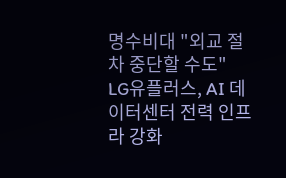명수비대 "외교 절차 중단할 수도"
LG유플러스, AI 데이터센터 전력 인프라 강화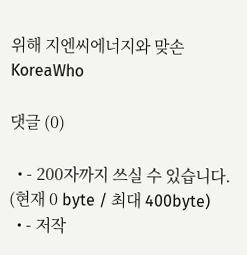위해 지엔씨에너지와 맞손
KoreaWho

댓글 (0)

  • - 200자까지 쓰실 수 있습니다. (현재 0 byte / 최대 400byte)
  • - 저작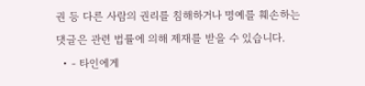권 등 다른 사람의 권리를 침해하거나 명예를 훼손하는 댓글은 관련 법률에 의해 제재를 받을 수 있습니다.
  • - 타인에게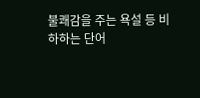불쾌감을 주는 욕설 등 비하하는 단어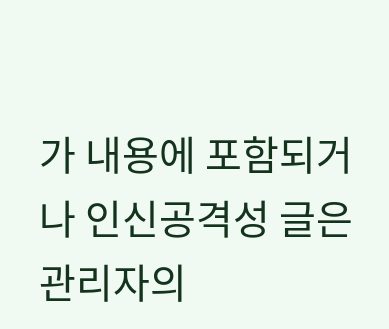가 내용에 포함되거나 인신공격성 글은 관리자의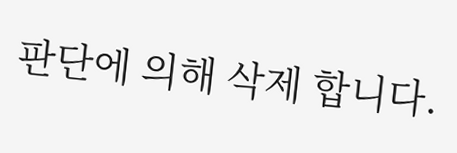판단에 의해 삭제 합니다.